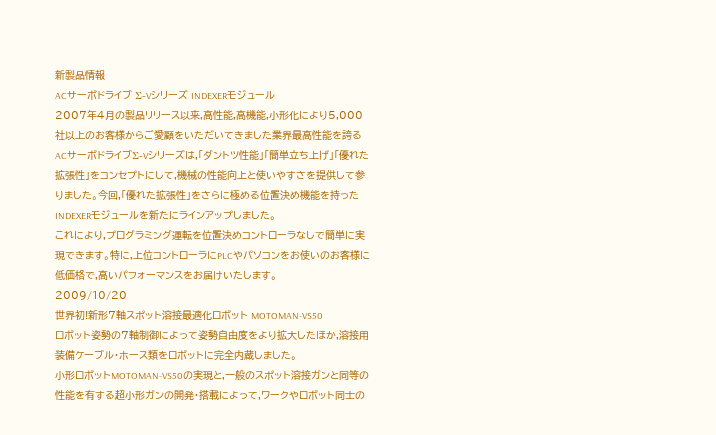新製品情報
ACサーボドライブ Σ-Vシリーズ INDEXERモジュール
2007年4月の製品リリース以来,高性能,高機能,小形化により5,000社以上のお客様からご愛顧をいただいてきました業界最高性能を誇るACサーボドライブΣ-Vシリーズは,「ダントツ性能」「簡単立ち上げ」「優れた拡張性」をコンセプトにして,機械の性能向上と使いやすさを提供して参りました。今回,「優れた拡張性」をさらに極める位置決め機能を持ったINDEXERモジュールを新たにラインアップしました。
これにより,プログラミング運転を位置決めコントローラなしで簡単に実現できます。特に,上位コントローラにPLCやパソコンをお使いのお客様に低価格で,高いパフォーマンスをお届けいたします。
2009/10/20
世界初!新形7軸スポット溶接最適化ロボット MOTOMAN-VS50
ロボット姿勢の7軸制御によって姿勢自由度をより拡大したほか,溶接用装備ケーブル・ホース類をロボットに完全内蔵しました。
小形ロボットMOTOMAN-VS50の実現と,一般のスポット溶接ガンと同等の性能を有する超小形ガンの開発・搭載によって,ワークやロボット同士の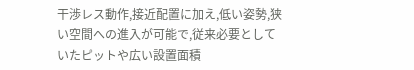干渉レス動作,接近配置に加え,低い姿勢,狭い空間への進入が可能で,従来必要としていたピットや広い設置面積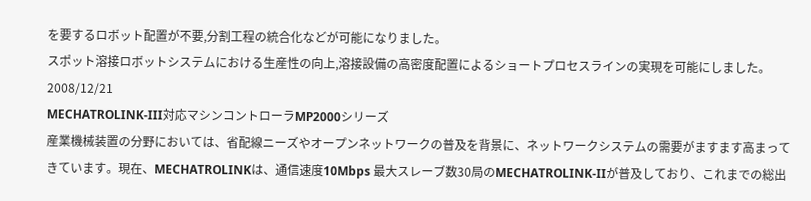を要するロボット配置が不要,分割工程の統合化などが可能になりました。
スポット溶接ロボットシステムにおける生産性の向上,溶接設備の高密度配置によるショートプロセスラインの実現を可能にしました。
2008/12/21
MECHATROLINK-III対応マシンコントローラMP2000シリーズ
産業機械装置の分野においては、省配線ニーズやオープンネットワークの普及を背景に、ネットワークシステムの需要がますます高まってきています。現在、MECHATROLINKは、通信速度10Mbps 最大スレーブ数30局のMECHATROLINK-IIが普及しており、これまでの総出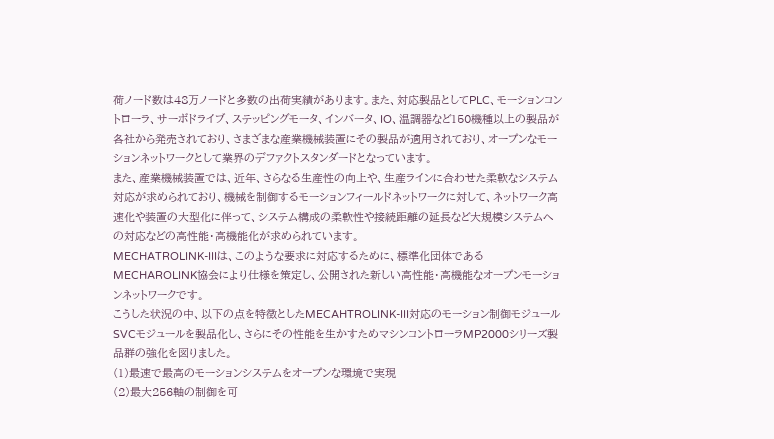荷ノード数は48万ノードと多数の出荷実績があります。また、対応製品としてPLC、モーションコントローラ、サーボドライブ、ステッピングモータ、インバータ、IO、温調器など150機種以上の製品が各社から発売されており、さまざまな産業機械装置にその製品が適用されており、オープンなモーションネットワークとして業界のデファクトスタンダードとなっています。
また、産業機械装置では、近年、さらなる生産性の向上や、生産ラインに合わせた柔軟なシステム対応が求められており、機械を制御するモーションフィールドネットワークに対して、ネットワーク高速化や装置の大型化に伴って、システム構成の柔軟性や接続距離の延長など大規模システムへの対応などの高性能・高機能化が求められています。
MECHATROLINK-IIIは、このような要求に対応するために、標準化団体であるMECHAROLINK協会により仕様を策定し、公開された新しい高性能・高機能なオープンモーションネットワークです。
こうした状況の中、以下の点を特徴としたMECAHTROLINK-III対応のモーション制御モジュールSVCモジュールを製品化し、さらにその性能を生かすためマシンコントローラMP2000シリーズ製品群の強化を図りました。
(1)最速で最高のモーションシステムをオープンな環境で実現
(2)最大256軸の制御を可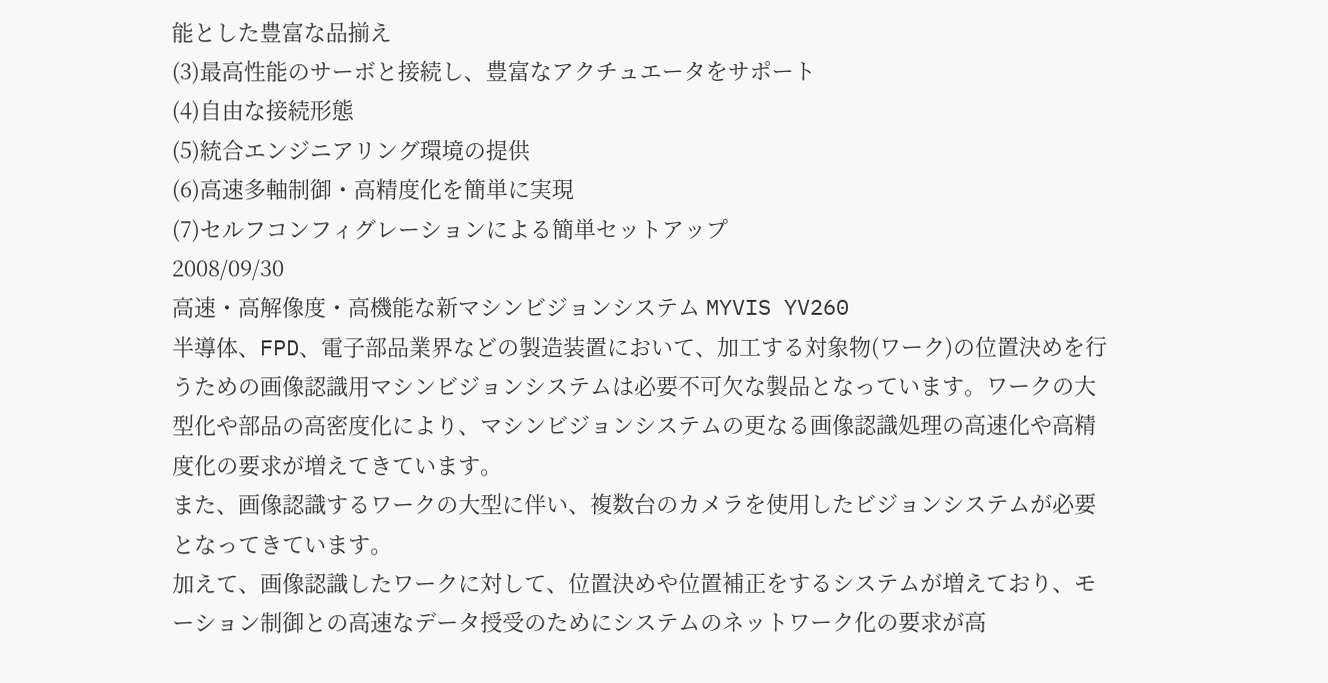能とした豊富な品揃え
(3)最高性能のサーボと接続し、豊富なアクチュエータをサポート
(4)自由な接続形態
(5)統合エンジニアリング環境の提供
(6)高速多軸制御・高精度化を簡単に実現
(7)セルフコンフィグレーションによる簡単セットアップ
2008/09/30
高速・高解像度・高機能な新マシンビジョンシステム MYVIS YV260
半導体、FPD、電子部品業界などの製造装置において、加工する対象物(ワーク)の位置決めを行うための画像認識用マシンビジョンシステムは必要不可欠な製品となっています。ワークの大型化や部品の高密度化により、マシンビジョンシステムの更なる画像認識処理の高速化や高精度化の要求が増えてきています。
また、画像認識するワークの大型に伴い、複数台のカメラを使用したビジョンシステムが必要となってきています。
加えて、画像認識したワークに対して、位置決めや位置補正をするシステムが増えており、モーション制御との高速なデータ授受のためにシステムのネットワーク化の要求が高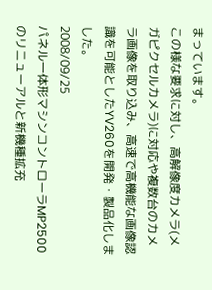まっています。
この様な要求に対し、高解像度カメラ(メガピクセルカメラ)に対応や複数台のカメラ画像を取り込み、高速で高機能な画像認識を可能としたYV260を開発・製品化しました。
2008/09/25
パネル一体形マシンコントローラMP2500のリニューアルと新機種拡充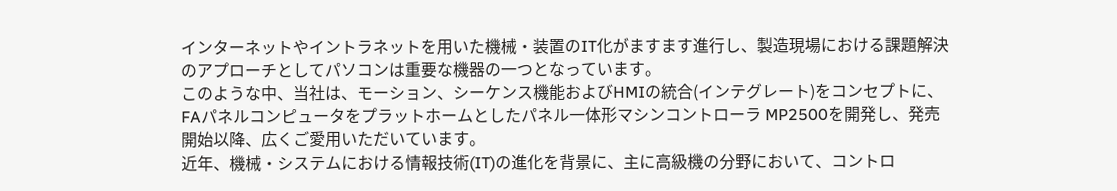インターネットやイントラネットを用いた機械・装置のIT化がますます進行し、製造現場における課題解決のアプローチとしてパソコンは重要な機器の一つとなっています。
このような中、当社は、モーション、シーケンス機能およびHMIの統合(インテグレート)をコンセプトに、FAパネルコンピュータをプラットホームとしたパネル一体形マシンコントローラ MP2500を開発し、発売開始以降、広くご愛用いただいています。
近年、機械・システムにおける情報技術(IT)の進化を背景に、主に高級機の分野において、コントロ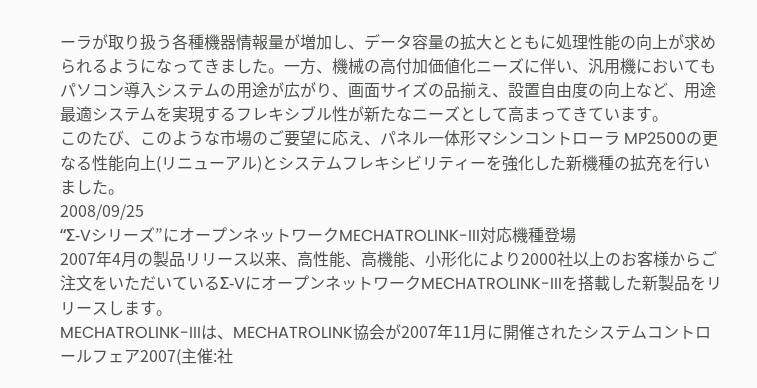ーラが取り扱う各種機器情報量が増加し、データ容量の拡大とともに処理性能の向上が求められるようになってきました。一方、機械の高付加価値化ニーズに伴い、汎用機においてもパソコン導入システムの用途が広がり、画面サイズの品揃え、設置自由度の向上など、用途最適システムを実現するフレキシブル性が新たなニーズとして高まってきています。
このたび、このような市場のご要望に応え、パネル一体形マシンコントローラ MP2500の更なる性能向上(リニューアル)とシステムフレキシビリティーを強化した新機種の拡充を行いました。
2008/09/25
“Σ-Vシリーズ”にオープンネットワークMECHATROLINK-III対応機種登場
2007年4月の製品リリース以来、高性能、高機能、小形化により2000社以上のお客様からご注文をいただいているΣ-VにオープンネットワークMECHATROLINK-IIIを搭載した新製品をリリースします。
MECHATROLINK-IIIは、MECHATROLINK協会が2007年11月に開催されたシステムコントロールフェア2007(主催:社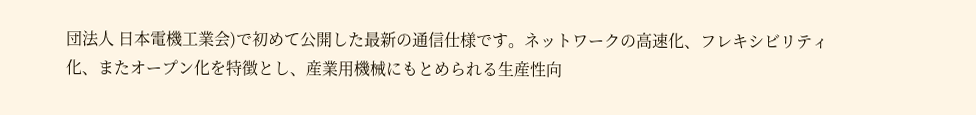団法人 日本電機工業会)で初めて公開した最新の通信仕様です。ネットワークの高速化、フレキシビリティ化、またオープン化を特徴とし、産業用機械にもとめられる生産性向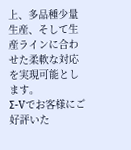上、多品種少量生産、そして生産ラインに合わせた柔軟な対応を実現可能とします。
Σ-Vでお客様にご好評いた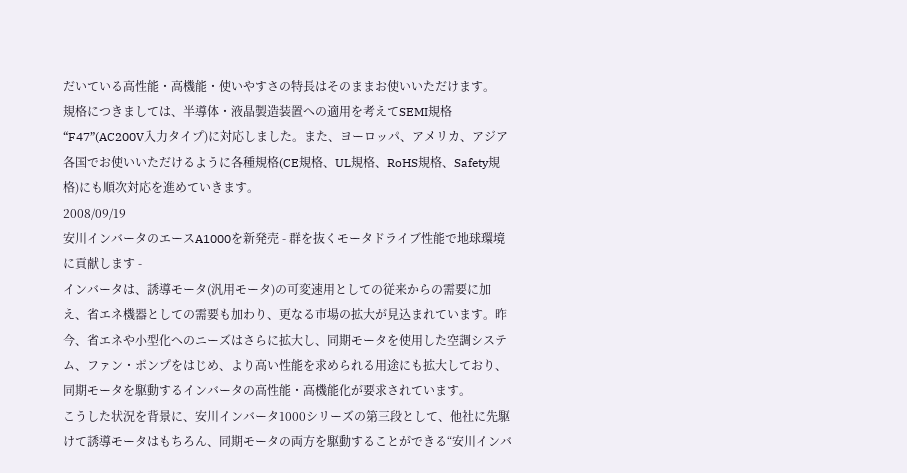だいている高性能・高機能・使いやすさの特長はそのままお使いいただけます。
規格につきましては、半導体・液晶製造装置への適用を考えてSEMI規格“F47”(AC200V入力タイプ)に対応しました。また、ヨーロッパ、アメリカ、アジア各国でお使いいただけるように各種規格(CE規格、UL規格、RoHS規格、Safety規格)にも順次対応を進めていきます。
2008/09/19
安川インバータのエースA1000を新発売 - 群を抜くモータドライブ性能で地球環境に貢献します -
インバータは、誘導モータ(汎用モータ)の可変速用としての従来からの需要に加え、省エネ機器としての需要も加わり、更なる市場の拡大が見込まれています。昨今、省エネや小型化へのニーズはさらに拡大し、同期モータを使用した空調システム、ファン・ポンプをはじめ、より高い性能を求められる用途にも拡大しており、同期モータを駆動するインバータの高性能・高機能化が要求されています。
こうした状況を背景に、安川インバータ1000シリーズの第三段として、他社に先駆けて誘導モータはもちろん、同期モータの両方を駆動することができる“安川インバ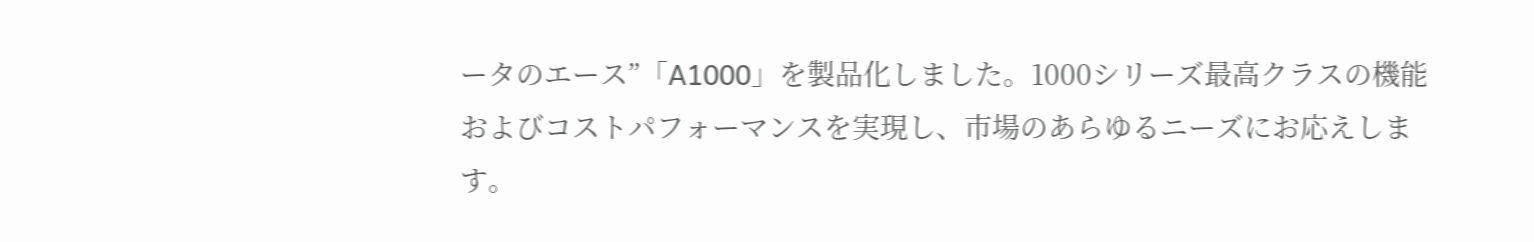ータのエース”「A1000」を製品化しました。1000シリーズ最高クラスの機能およびコストパフォーマンスを実現し、市場のあらゆるニーズにお応えします。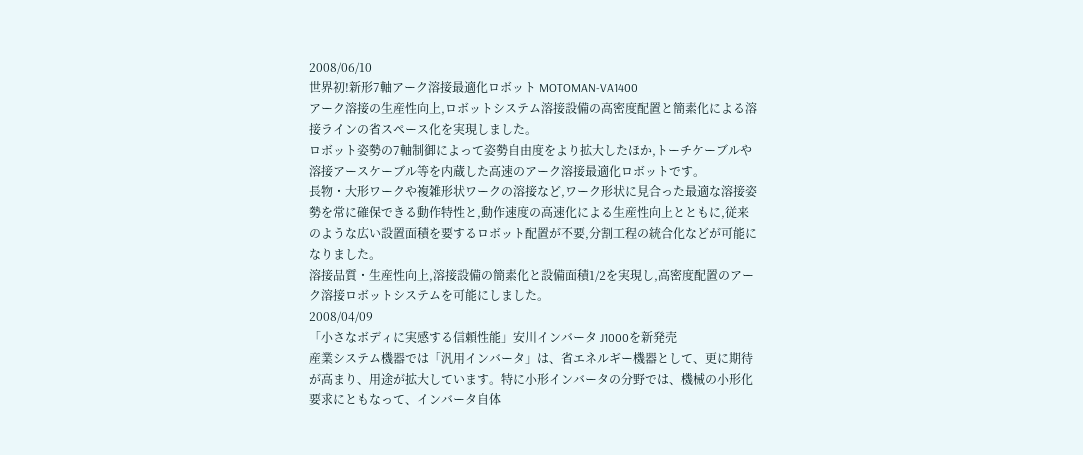2008/06/10
世界初!新形7軸アーク溶接最適化ロボット MOTOMAN-VA1400
アーク溶接の生産性向上,ロボットシステム溶接設備の高密度配置と簡素化による溶接ラインの省スペース化を実現しました。
ロボット姿勢の7軸制御によって姿勢自由度をより拡大したほか,トーチケーブルや溶接アースケーブル等を内蔵した高速のアーク溶接最適化ロボットです。
長物・大形ワークや複雑形状ワークの溶接など,ワーク形状に見合った最適な溶接姿勢を常に確保できる動作特性と,動作速度の高速化による生産性向上とともに,従来のような広い設置面積を要するロボット配置が不要,分割工程の統合化などが可能になりました。
溶接品質・生産性向上,溶接設備の簡素化と設備面積1/2を実現し,高密度配置のアーク溶接ロボットシステムを可能にしました。
2008/04/09
「小さなボディに実感する信頼性能」安川インバータ J1000を新発売
産業システム機器では「汎用インバータ」は、省エネルギー機器として、更に期待が高まり、用途が拡大しています。特に小形インバータの分野では、機械の小形化要求にともなって、インバータ自体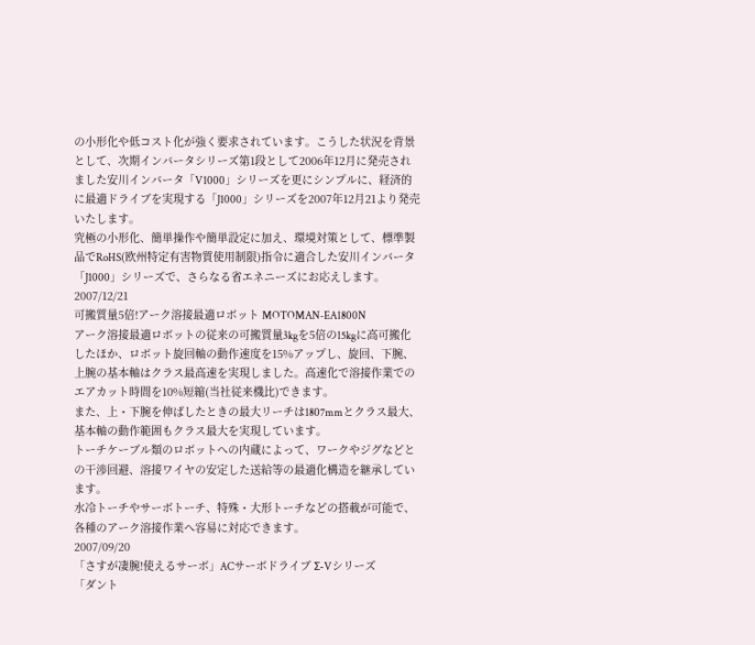の小形化や低コスト化が強く要求されています。こうした状況を背景として、次期インバータシリーズ第1段として2006年12月に発売されました安川インバータ「V1000」シリーズを更にシンプルに、経済的に最適ドライブを実現する「J1000」シリーズを2007年12月21より発売いたします。
究極の小形化、簡単操作や簡単設定に加え、環境対策として、標準製品でRoHS(欧州特定有害物質使用制限)指令に適合した安川インバータ「J1000」シリーズで、さらなる省エネニーズにお応えします。
2007/12/21
可搬質量5倍!アーク溶接最適ロボット MOTOMAN-EA1800N
アーク溶接最適ロボットの従来の可搬質量3kgを5倍の15kgに高可搬化したほか、ロボット旋回軸の動作速度を15%アップし、旋回、下腕、上腕の基本軸はクラス最高速を実現しました。高速化で溶接作業でのエアカット時間を10%短縮(当社従来機比)できます。
また、上・下腕を伸ばしたときの最大リーチは1807mmとクラス最大、基本軸の動作範囲もクラス最大を実現しています。
トーチケーブル類のロボットへの内蔵によって、ワークやジグなどとの干渉回避、溶接ワイヤの安定した送給等の最適化構造を継承しています。
水冷トーチやサーボトーチ、特殊・大形トーチなどの搭載が可能で、各種のアーク溶接作業へ容易に対応できます。
2007/09/20
「さすが凄腕!使えるサーボ」ACサーボドライブ Σ-Vシリーズ
「ダント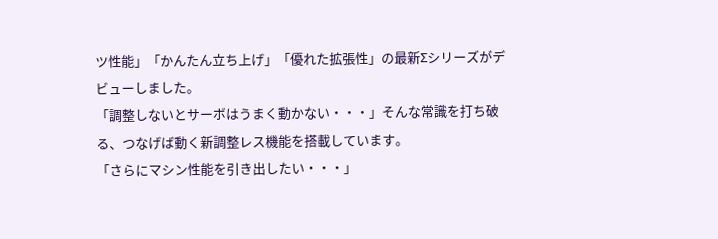ツ性能」「かんたん立ち上げ」「優れた拡張性」の最新Σシリーズがデビューしました。
「調整しないとサーボはうまく動かない・・・」そんな常識を打ち破る、つなげば動く新調整レス機能を搭載しています。
「さらにマシン性能を引き出したい・・・」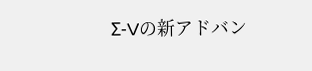Σ-Vの新アドバン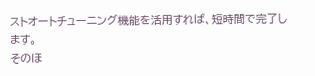ストオートチューニング機能を活用すれば、短時間で完了します。
そのほ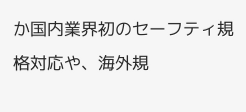か国内業界初のセーフティ規格対応や、海外規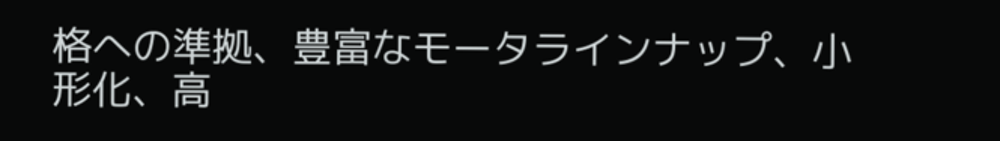格への準拠、豊富なモータラインナップ、小形化、高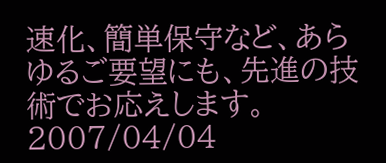速化、簡単保守など、あらゆるご要望にも、先進の技術でお応えします。
2007/04/04